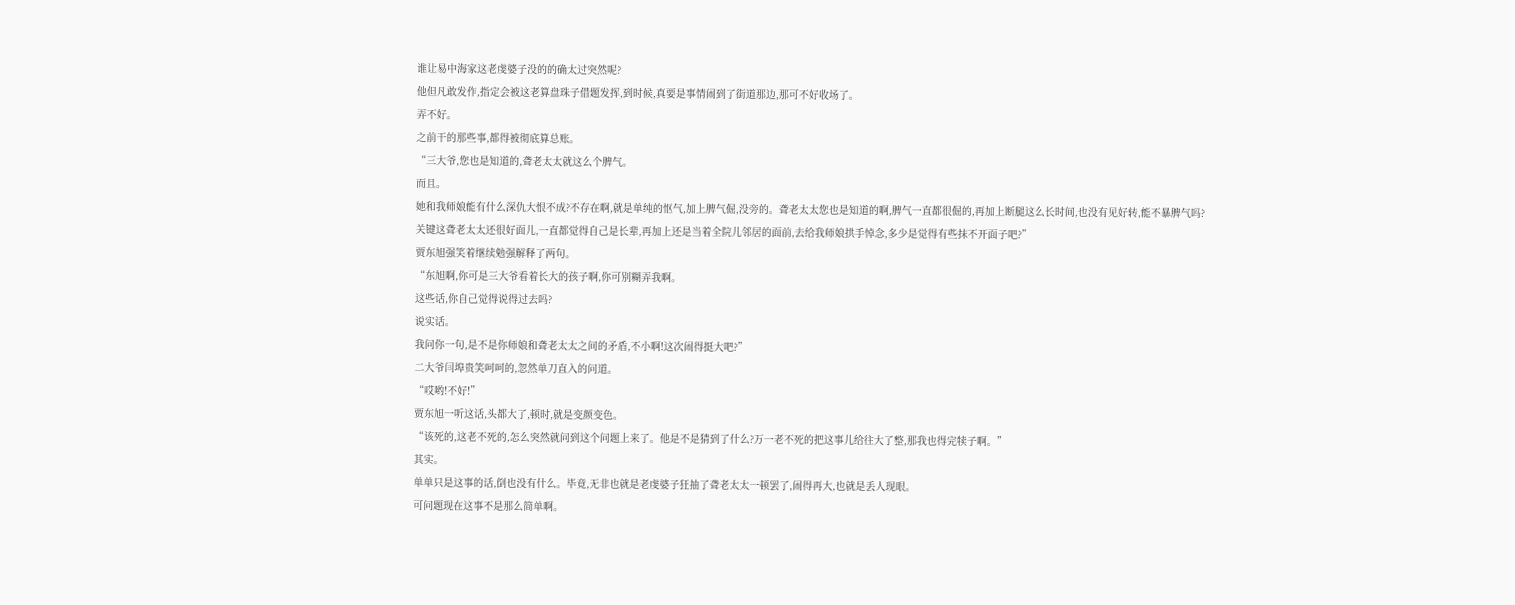谁让易中海家这老虔婆子没的的确太过突然呢?
他但凡敢发作,指定会被这老算盘珠子借题发挥,到时候,真要是事情闹到了街道那边,那可不好收场了。
弄不好。
之前干的那些事,都得被彻底算总账。
“三大爷,您也是知道的,聋老太太就这么个脾气。
而且。
她和我师娘能有什么深仇大恨不成?不存在啊,就是单纯的怄气,加上脾气倔,没旁的。聋老太太您也是知道的啊,脾气一直都很倔的,再加上断腿这么长时间,也没有见好转,能不暴脾气吗?
关键这聋老太太还很好面儿,一直都觉得自己是长辈,再加上还是当着全院儿邻居的面前,去给我师娘拱手悼念,多少是觉得有些抹不开面子吧?”
贾东旭强笑着继续勉强解释了两句。
“东旭啊,你可是三大爷看着长大的孩子啊,你可别糊弄我啊。
这些话,你自己觉得说得过去吗?
说实话。
我问你一句,是不是你师娘和聋老太太之间的矛盾,不小啊!这次闹得挺大吧?”
二大爷闫埠贵笑呵呵的,忽然单刀直入的问道。
“哎哟!不好!”
贾东旭一听这话,头都大了,顿时,就是变颜变色。
“该死的,这老不死的,怎么突然就问到这个问题上来了。他是不是猜到了什么?万一老不死的把这事儿给往大了整,那我也得完犊子啊。”
其实。
单单只是这事的话,倒也没有什么。毕竟,无非也就是老虔婆子狂抽了聋老太太一顿罢了,闹得再大,也就是丢人现眼。
可问题现在这事不是那么简单啊。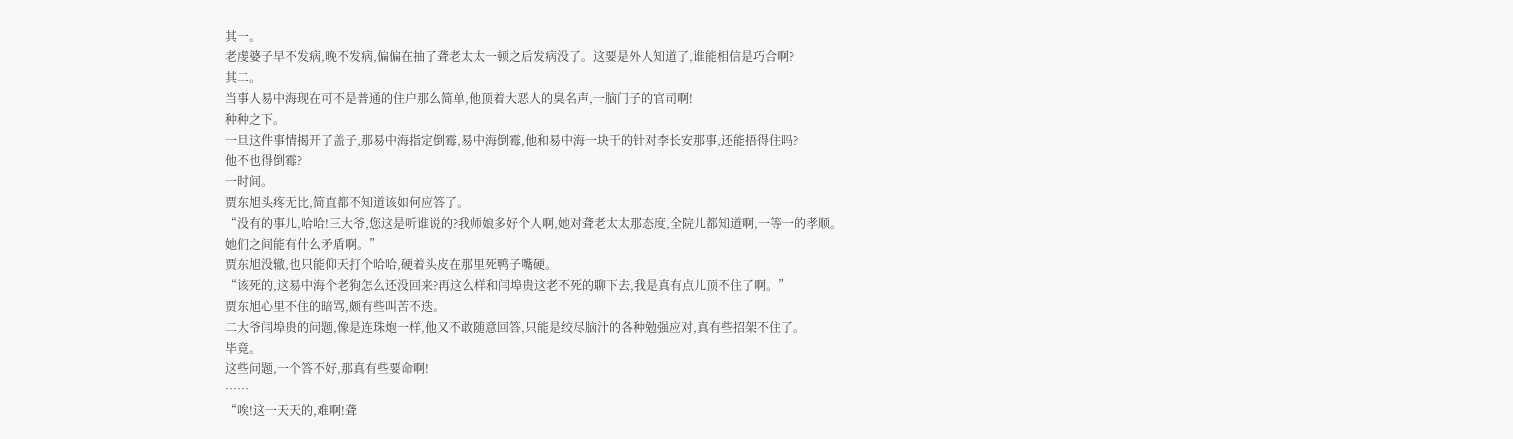其一。
老虔婆子早不发病,晚不发病,偏偏在抽了聋老太太一顿之后发病没了。这要是外人知道了,谁能相信是巧合啊?
其二。
当事人易中海现在可不是普通的住户那么简单,他顶着大恶人的臭名声,一脑门子的官司啊!
种种之下。
一旦这件事情揭开了盖子,那易中海指定倒霉,易中海倒霉,他和易中海一块干的针对李长安那事,还能捂得住吗?
他不也得倒霉?
一时间。
贾东旭头疼无比,简直都不知道该如何应答了。
“没有的事儿,哈哈!三大爷,您这是听谁说的?我师娘多好个人啊,她对聋老太太那态度,全院儿都知道啊,一等一的孝顺。
她们之间能有什么矛盾啊。”
贾东旭没辙,也只能仰天打个哈哈,硬着头皮在那里死鸭子嘴硬。
“该死的,这易中海个老狗怎么还没回来?再这么样和闫埠贵这老不死的聊下去,我是真有点儿顶不住了啊。”
贾东旭心里不住的暗骂,颇有些叫苦不迭。
二大爷闫埠贵的问题,像是连珠炮一样,他又不敢随意回答,只能是绞尽脑汁的各种勉强应对,真有些招架不住了。
毕竟。
这些问题,一个答不好,那真有些要命啊!
……
“唉!这一天天的,难啊!聋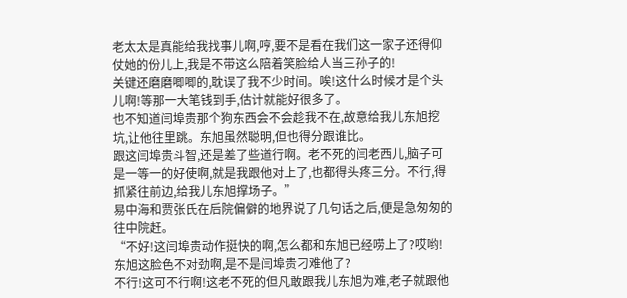老太太是真能给我找事儿啊,哼,要不是看在我们这一家子还得仰仗她的份儿上,我是不带这么陪着笑脸给人当三孙子的!
关键还磨磨唧唧的,耽误了我不少时间。唉!这什么时候才是个头儿啊!等那一大笔钱到手,估计就能好很多了。
也不知道闫埠贵那个狗东西会不会趁我不在,故意给我儿东旭挖坑,让他往里跳。东旭虽然聪明,但也得分跟谁比。
跟这闫埠贵斗智,还是差了些道行啊。老不死的闫老西儿,脑子可是一等一的好使啊,就是我跟他对上了,也都得头疼三分。不行,得抓紧往前边,给我儿东旭撑场子。”
易中海和贾张氏在后院偏僻的地界说了几句话之后,便是急匆匆的往中院赶。
“不好!这闫埠贵动作挺快的啊,怎么都和东旭已经唠上了?哎哟!东旭这脸色不对劲啊,是不是闫埠贵刁难他了?
不行!这可不行啊!这老不死的但凡敢跟我儿东旭为难,老子就跟他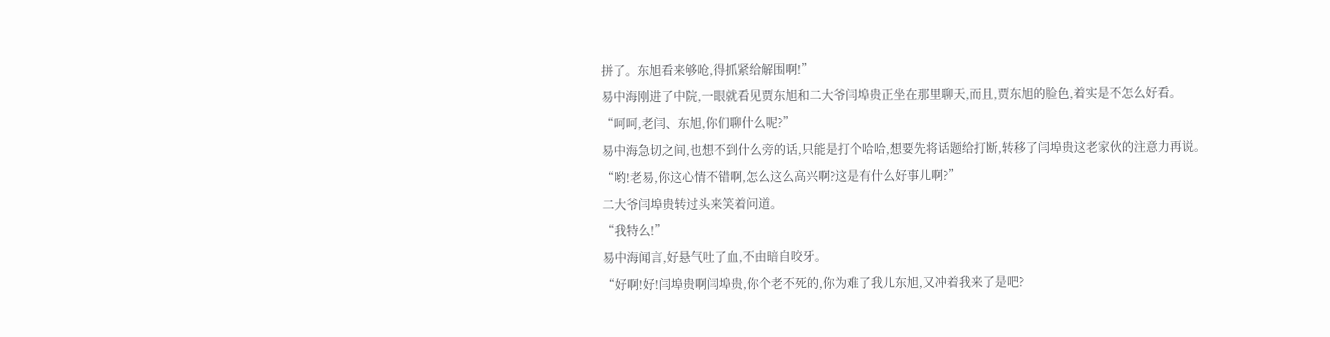拼了。东旭看来够呛,得抓紧给解围啊!”
易中海刚进了中院,一眼就看见贾东旭和二大爷闫埠贵正坐在那里聊天,而且,贾东旭的脸色,着实是不怎么好看。
“呵呵,老闫、东旭,你们聊什么呢?”
易中海急切之间,也想不到什么旁的话,只能是打个哈哈,想要先将话题给打断,转移了闫埠贵这老家伙的注意力再说。
“哟!老易,你这心情不错啊,怎么这么高兴啊?这是有什么好事儿啊?”
二大爷闫埠贵转过头来笑着问道。
“我特么!”
易中海闻言,好悬气吐了血,不由暗自咬牙。
“好啊!好!闫埠贵啊闫埠贵,你个老不死的,你为难了我儿东旭,又冲着我来了是吧?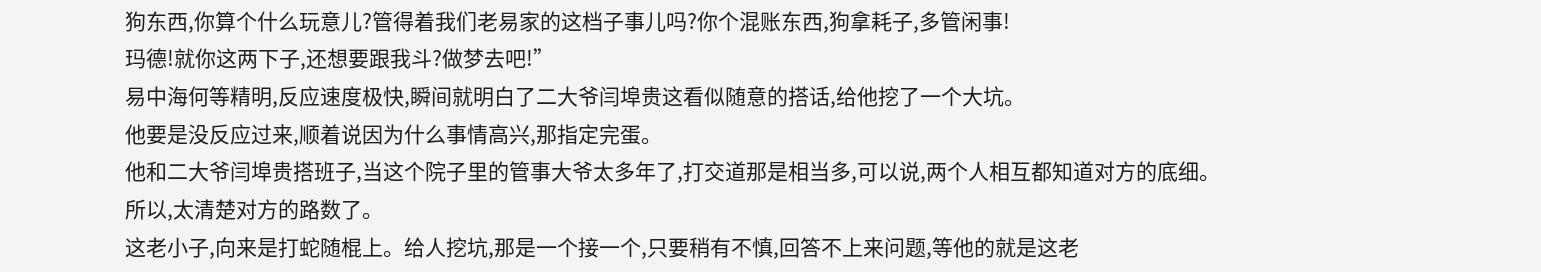狗东西,你算个什么玩意儿?管得着我们老易家的这档子事儿吗?你个混账东西,狗拿耗子,多管闲事!
玛德!就你这两下子,还想要跟我斗?做梦去吧!”
易中海何等精明,反应速度极快,瞬间就明白了二大爷闫埠贵这看似随意的搭话,给他挖了一个大坑。
他要是没反应过来,顺着说因为什么事情高兴,那指定完蛋。
他和二大爷闫埠贵搭班子,当这个院子里的管事大爷太多年了,打交道那是相当多,可以说,两个人相互都知道对方的底细。
所以,太清楚对方的路数了。
这老小子,向来是打蛇随棍上。给人挖坑,那是一个接一个,只要稍有不慎,回答不上来问题,等他的就是这老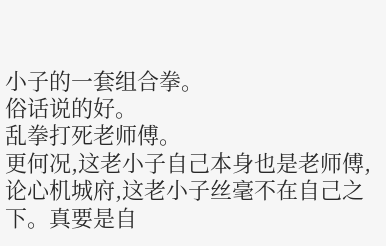小子的一套组合拳。
俗话说的好。
乱拳打死老师傅。
更何况,这老小子自己本身也是老师傅,论心机城府,这老小子丝毫不在自己之下。真要是自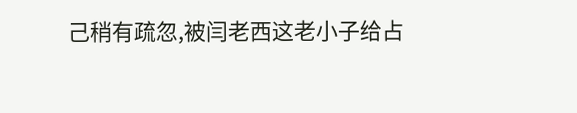己稍有疏忽,被闫老西这老小子给占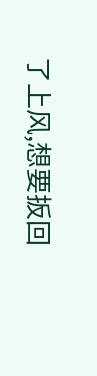了上风,想要扳回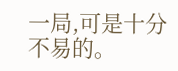一局,可是十分不易的。